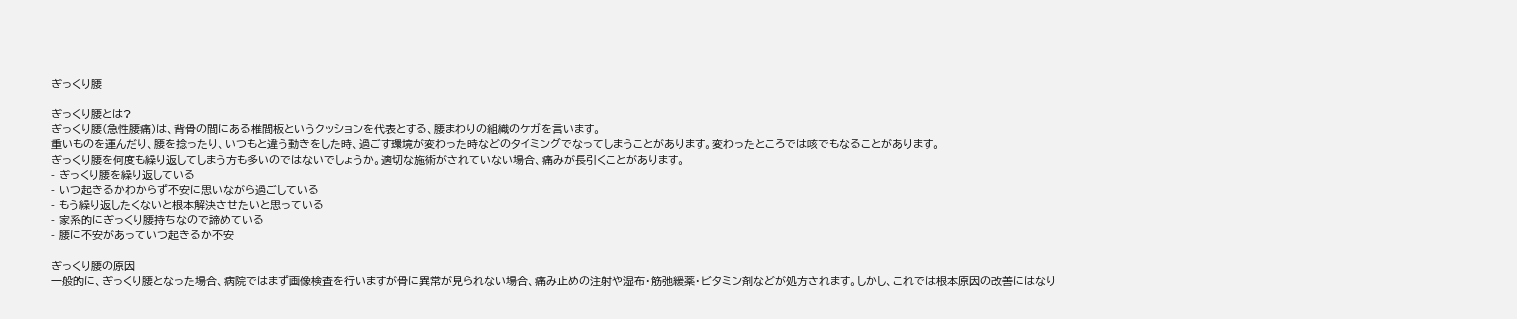ぎっくり腰

ぎっくり腰とは?
ぎっくり腰(急性腰痛)は、背骨の間にある椎間板というクッションを代表とする、腰まわりの組織のケガを言います。
重いものを運んだり、腰を捻ったり、いつもと違う動きをした時、過ごす環境が変わった時などのタイミングでなってしまうことがあります。変わったところでは咳でもなることがあります。
ぎっくり腰を何度も繰り返してしまう方も多いのではないでしょうか。適切な施術がされていない場合、痛みが長引くことがあります。
- ぎっくり腰を繰り返している
- いつ起きるかわからず不安に思いながら過ごしている
- もう繰り返したくないと根本解決させたいと思っている
- 家系的にぎっくり腰持ちなので諦めている
- 腰に不安があっていつ起きるか不安

ぎっくり腰の原因
一般的に、ぎっくり腰となった場合、病院ではまず画像検査を行いますが骨に異常が見られない場合、痛み止めの注射や湿布・筋弛緩薬・ビタミン剤などが処方されます。しかし、これでは根本原因の改善にはなり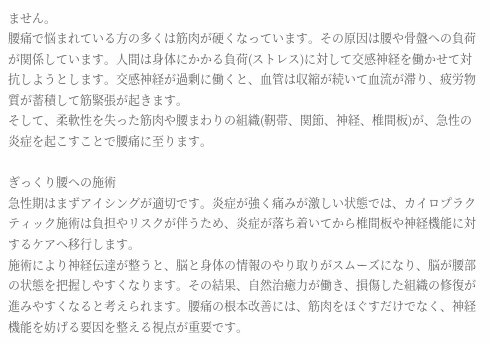ません。
腰痛で悩まれている方の多くは筋肉が硬くなっています。その原因は腰や骨盤への負荷が関係しています。人間は身体にかかる負荷(ストレス)に対して交感神経を働かせて対抗しようとします。交感神経が過剰に働くと、血管は収縮が続いて血流が滞り、疲労物質が蓄積して筋緊張が起きます。
そして、柔軟性を失った筋肉や腰まわりの組織(靭帯、関節、神経、椎間板)が、急性の炎症を起こすことで腰痛に至ります。

ぎっくり腰への施術
急性期はまずアイシングが適切です。炎症が強く痛みが激しい状態では、カイロプラクティック施術は負担やリスクが伴うため、炎症が落ち着いてから椎間板や神経機能に対するケアへ移行します。
施術により神経伝達が整うと、脳と身体の情報のやり取りがスムーズになり、脳が腰部の状態を把握しやすくなります。その結果、自然治癒力が働き、損傷した組織の修復が進みやすくなると考えられます。腰痛の根本改善には、筋肉をほぐすだけでなく、神経機能を妨げる要因を整える視点が重要です。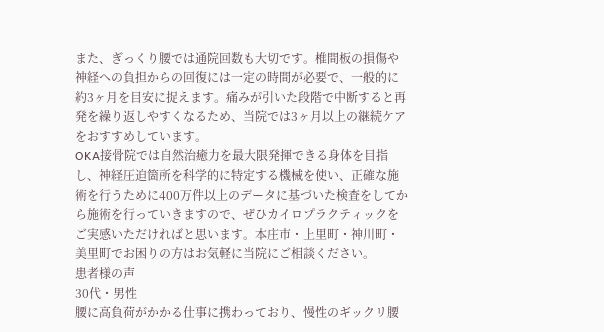また、ぎっくり腰では通院回数も大切です。椎間板の損傷や神経への負担からの回復には一定の時間が必要で、一般的に約3ヶ月を目安に捉えます。痛みが引いた段階で中断すると再発を繰り返しやすくなるため、当院では3ヶ月以上の継続ケアをおすすめしています。
OKA接骨院では自然治癒力を最大限発揮できる身体を目指し、神経圧迫箇所を科学的に特定する機械を使い、正確な施術を行うために400万件以上のデータに基づいた検査をしてから施術を行っていきますので、ぜひカイロプラクティックをご実感いただければと思います。本庄市・上里町・神川町・美里町でお困りの方はお気軽に当院にご相談ください。
患者様の声
30代・男性
腰に高負荷がかかる仕事に携わっており、慢性のギックリ腰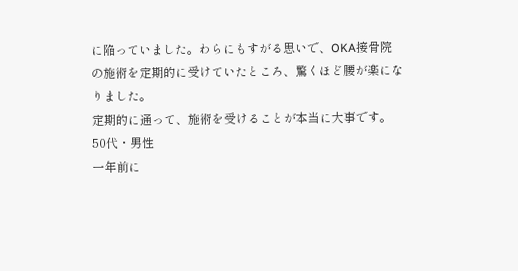に陥っていました。わらにもすがる思いで、OKA接骨院の施術を定期的に受けていたところ、驚くほど腰が楽になりました。
定期的に通って、施術を受けることが本当に大事です。
50代・男性
一年前に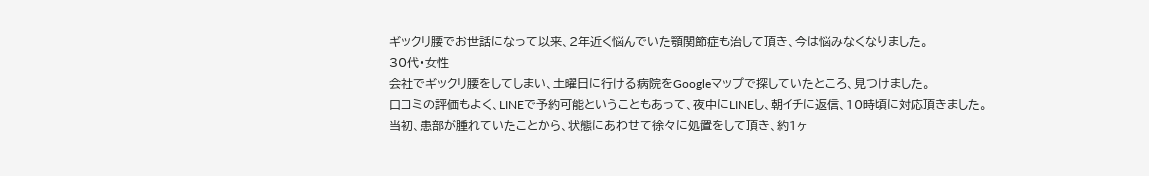ギックリ腰でお世話になって以来、2年近く悩んでいた顎関節症も治して頂き、今は悩みなくなりました。
30代・女性
会社でギックリ腰をしてしまい、土曜日に行ける病院をGoogleマップで探していたところ、見つけました。
口コミの評価もよく、LINEで予約可能ということもあって、夜中にLINEし、朝イチに返信、10時頃に対応頂きました。
当初、患部が腫れていたことから、状態にあわせて徐々に処置をして頂き、約1ヶ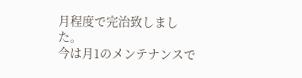月程度で完治致しました。
今は月1のメンテナンスで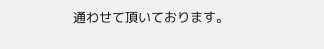通わせて頂いております。